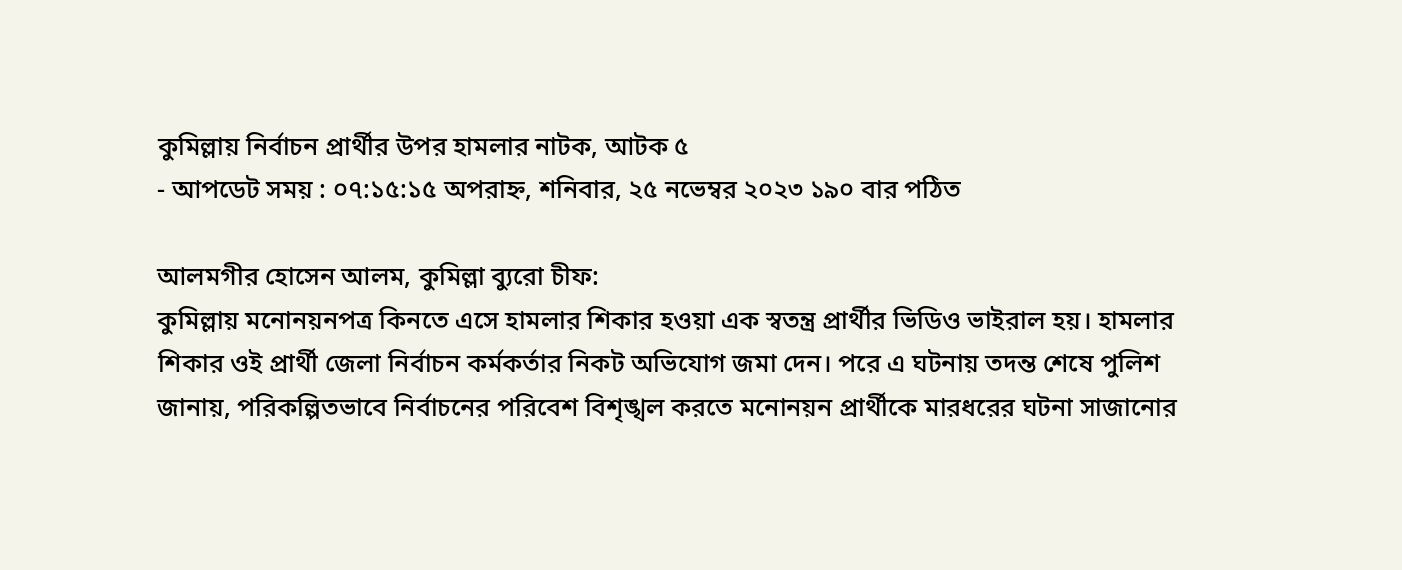কুমিল্লায় নির্বাচন প্রার্থীর উপর হামলার নাটক, আটক ৫
- আপডেট সময় : ০৭:১৫:১৫ অপরাহ্ন, শনিবার, ২৫ নভেম্বর ২০২৩ ১৯০ বার পঠিত

আলমগীর হোসেন আলম, কুমিল্লা ব্যুরো চীফ:
কুমিল্লায় মনোনয়নপত্র কিনতে এসে হামলার শিকার হওয়া এক স্বতন্ত্র প্রার্থীর ভিডিও ভাইরাল হয়। হামলার শিকার ওই প্রার্থী জেলা নির্বাচন কর্মকর্তার নিকট অভিযোগ জমা দেন। পরে এ ঘটনায় তদন্ত শেষে পুলিশ জানায়, পরিকল্পিতভাবে নির্বাচনের পরিবেশ বিশৃঙ্খল করতে মনোনয়ন প্রার্থীকে মারধরের ঘটনা সাজানোর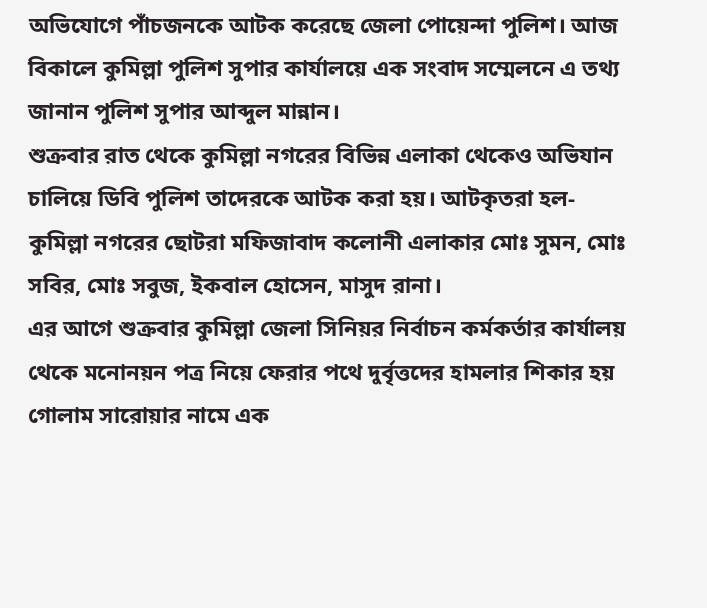অভিযোগে পাঁচজনকে আটক করেছে জেলা পোয়েন্দা পুলিশ। আজ বিকালে কুমিল্লা পুলিশ সুপার কার্যালয়ে এক সংবাদ সম্মেলনে এ তথ্য জানান পুলিশ সুপার আব্দুল মান্নান।
শুক্রবার রাত থেকে কুমিল্লা নগরের বিভিন্ন এলাকা থেকেও অভিযান চালিয়ে ডিবি পুলিশ তাদেরকে আটক করা হয়। আটকৃতরা হল-কুমিল্লা নগরের ছোটরা মফিজাবাদ কলোনী এলাকার মোঃ সুমন, মোঃ সবির, মোঃ সবুজ, ইকবাল হোসেন, মাসুদ রানা।
এর আগে শুক্রবার কুমিল্লা জেলা সিনিয়র নির্বাচন কর্মকর্তার কার্যালয় থেকে মনোনয়ন পত্র নিয়ে ফেরার পথে দুর্বৃত্তদের হামলার শিকার হয় গোলাম সারোয়ার নামে এক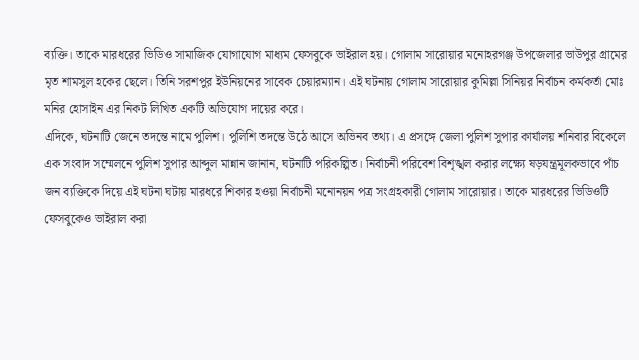ব্যক্তি। তাকে মারধরের ভিডিও সামাজিক যোগাযোগ মাধ্যম ফেসবুকে ভাইরাল হয়। গোলাম সারোয়ার মনোহরগঞ্জ উপজেলার ভাউপুর গ্রামের মৃত শামসুল হকের ছেলে। তিনি সরশপুর ইউনিয়নের সাবেক চেয়ারম্যান। এই ঘটনায় গোলাম সারোয়ার কুমিল্লা সিনিয়র নির্বাচন কর্মকর্তা মোঃ মনির হোসাইন এর নিকট লিখিত একটি অভিযোগ দায়ের করে।
এদিকে, ঘটনাটি জেনে তদন্তে নামে পুলিশ। পুলিশি তদন্তে উঠে আসে অভিনব তথ্য। এ প্রসঙ্গে জেলা পুলিশ সুপার কার্যালয় শনিবার বিকেলে এক সংবাদ সম্মেলনে পুলিশ সুপার আব্দুল মান্নান জানান, ঘটনাটি পরিকল্পিত। নির্বাচনী পরিবেশ বিশৃঙ্খল করার লক্ষ্যে ষড়যন্ত্রমূলকভাবে পাঁচ জন ব্যক্তিকে দিয়ে এই ঘটনা ঘটায় মারধরে শিকার হওয়া নির্বাচনী মনোনয়ন পত্র সংগ্রহকারী গোলাম সারোয়ার। তাকে মারধরের ভিডিওটি ফেসবুকেও ভাইরাল করা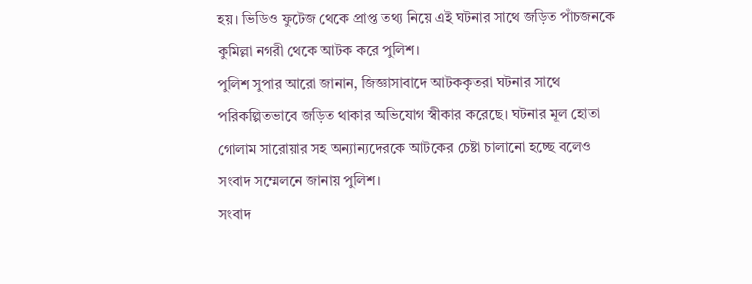হয়। ভিডিও ফুটেজ থেকে প্রাপ্ত তথ্য নিয়ে এই ঘটনার সাথে জড়িত পাঁচজনকে কুমিল্লা নগরী থেকে আটক করে পুলিশ।
পুলিশ সুপার আরো জানান, জিজ্ঞাসাবাদে আটককৃতরা ঘটনার সাথে পরিকল্পিতভাবে জড়িত থাকার অভিযোগ স্বীকার করেছে। ঘটনার মূল হোতা গোলাম সারোয়ার সহ অন্যান্যদেরকে আটকের চেষ্টা চালানো হচ্ছে বলেও সংবাদ সম্মেলনে জানায় পুলিশ।
সংবাদ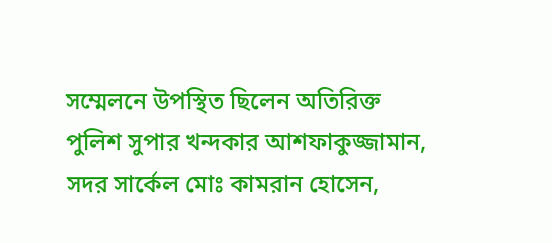সম্মেলনে উপস্থিত ছিলেন অতিরিক্ত পুলিশ সুপার খন্দকার আশফাকুজ্জামান, সদর সার্কেল মোঃ কামরান হোসেন,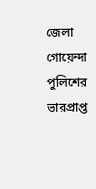জেলা গোয়েন্দা পুলিশের ভারপ্রাপ্ত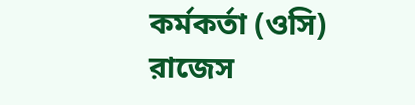কর্মকর্তা (ওসি) রাজেস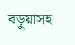বড়ুয়াসহ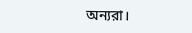অন্যরা।